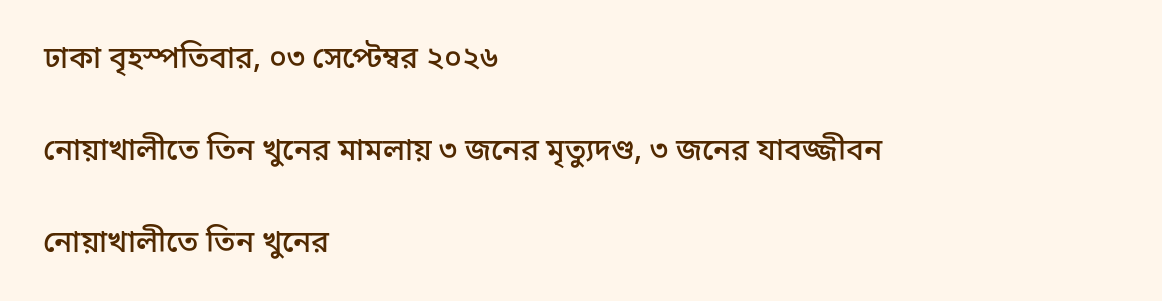ঢাকা বৃহস্পতিবার, ০৩ সেপ্টেম্বর ২০২৬

নোয়াখালীতে তিন খুনের মামলায় ৩ জনের মৃত্যুদণ্ড, ৩ জনের যাবজ্জীবন

নোয়াখালীতে তিন খুনের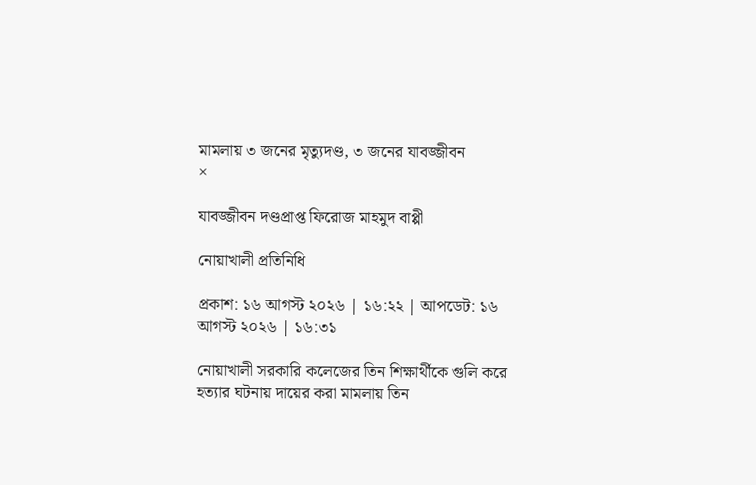মামলায় ৩ জনের মৃত্যুদণ্ড, ৩ জনের যাবজ্জীবন
×

যাবজ্জীবন দণ্ডপ্রাপ্ত ফিরোজ মাহমুদ বাপ্পী

নোয়াখালী প্রতিনিধি

প্রকাশ: ১৬ আগস্ট ২০২৬ | ১৬:২২ | আপডেট: ১৬ আগস্ট ২০২৬ | ১৬:৩১

নোয়াখালী সরকারি কলেজের তিন শিক্ষার্থীকে গুলি করে হত্যার ঘটনায় দায়ের করা মামলায় তিন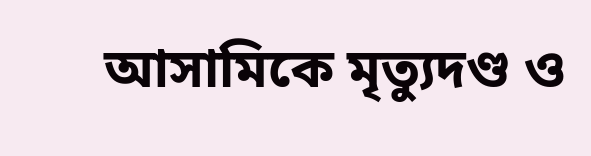আসামিকে মৃত্যুদণ্ড ও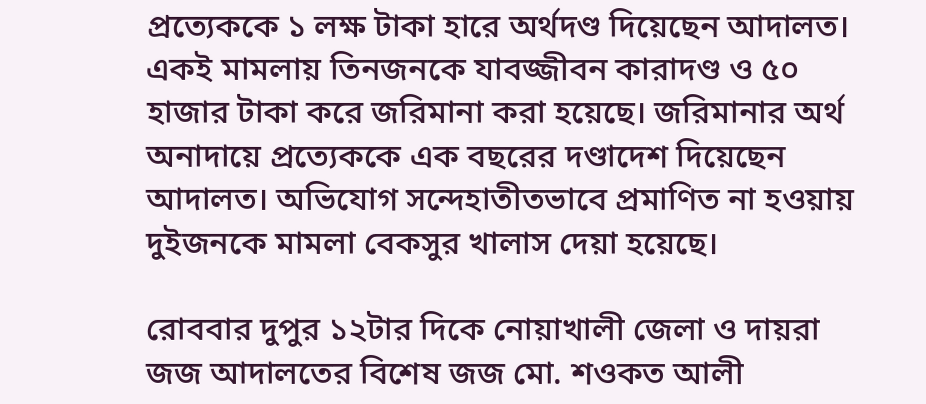প্রত্যেককে ১ লক্ষ টাকা হারে অর্থদণ্ড দিয়েছেন আদালত। একই মামলায় তিনজনকে যাবজ্জীবন কারাদণ্ড ও ৫০ হাজার টাকা করে জরিমানা করা হয়েছে। জরিমানার অর্থ অনাদায়ে প্রত্যেককে এক বছরের দণ্ডাদেশ দিয়েছেন আদালত। অভিযোগ সন্দেহাতীতভাবে প্রমাণিত না হওয়ায় দুইজনকে মামলা বেকসুর খালাস দেয়া হয়েছে।

রোববার দুপুর ১২টার দিকে নোয়াখালী জেলা ও দায়রা জজ আদালতের বিশেষ জজ মো. শওকত আলী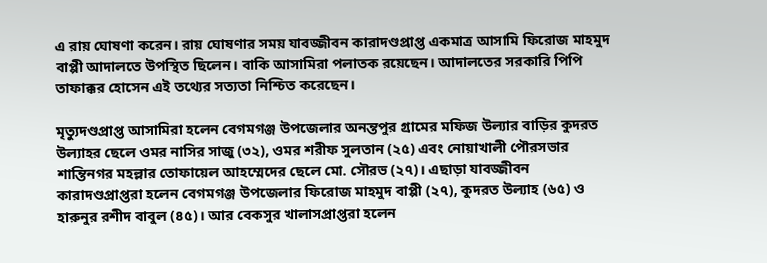এ রায় ঘোষণা করেন। রায় ঘোষণার সময় যাবজ্জীবন কারাদণ্ডপ্রাপ্ত একমাত্র আসামি ফিরোজ মাহমুদ বাপ্পী আদালতে উপস্থিত ছিলেন। বাকি আসামিরা পলাতক রয়েছেন। আদালতের সরকারি পিপি তাফাক্কর হোসেন এই তথ্যের সত্যতা নিশ্চিত করেছেন।

মৃত্যুদণ্ডপ্রাপ্ত আসামিরা হলেন বেগমগঞ্জ উপজেলার অনন্তপুর গ্রামের মফিজ উল্যার বাড়ির কুদরত উল্যাহর ছেলে ওমর নাসির সাজু (৩২), ওমর শরীফ সুলতান (২৫) এবং নোয়াখালী পৌরসভার শান্তিনগর মহল্লার তোফায়েল আহম্মেদের ছেলে মো. সৌরভ (২৭)। এছাড়া যাবজ্জীবন কারাদণ্ডপ্রাপ্তরা হলেন বেগমগঞ্জ উপজেলার ফিরোজ মাহমুদ বাপ্পী (২৭), কুদরত উল্যাহ (৬৫) ও হারুনুর রশীদ বাবুল (৪৫)। আর বেকসুর খালাসপ্রাপ্তরা হলেন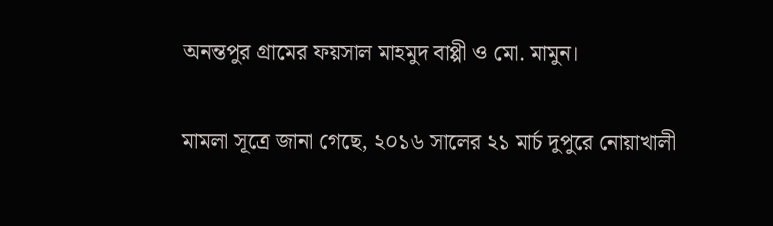অনন্তপুর গ্রামের ফয়সাল মাহমুদ বাপ্পী ও মো. মামুন।

মামলা সূত্রে জানা গেছে, ২০১৬ সালের ২১ মার্চ দুপুরে নোয়াখালী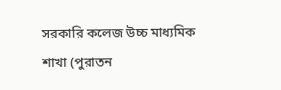সরকারি কলেজ উচ্চ মাধ্যমিক শাখা (পুরাতন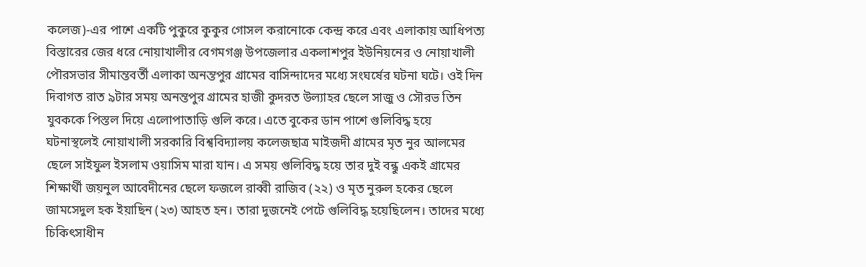কলেজ)-এর পাশে একটি পুকুরে কুকুর গোসল করানোকে কেন্দ্র করে এবং এলাকায় আধিপত্য বিস্তারের জের ধরে নোয়াখালীর বেগমগঞ্জ উপজেলার একলাশপুর ইউনিয়নের ও নোয়াখালী পৌরসভার সীমান্তবর্তী এলাকা অনন্তপুর গ্রামের বাসিন্দাদের মধ্যে সংঘর্ষের ঘটনা ঘটে। ওই দিন দিবাগত রাত ৯টার সময় অনন্তপুর গ্রামের হাজী কুদরত উল্যাহর ছেলে সাজু ও সৌরভ তিন যুবককে পিস্তল দিয়ে এলোপাতাড়ি গুলি করে। এতে বুকের ডান পাশে গুলিবিদ্ধ হয়ে ঘটনাস্থলেই নোয়াখালী সরকারি বিশ্ববিদ্যালয় কলেজছাত্র মাইজদী গ্রামের মৃত নুর আলমের ছেলে সাইফুল ইসলাম ওয়াসিম মারা যান। এ সময় গুলিবিদ্ধ হয়ে তার দুই বন্ধু একই গ্রামের শিক্ষার্থী জয়নুল আবেদীনের ছেলে ফজলে রাব্বী রাজিব (২২) ও মৃত নুরুল হকের ছেলে জামসেদুল হক ইয়াছিন (২৩) আহত হন। তারা দুজনেই পেটে গুলিবিদ্ধ হয়েছিলেন। তাদের মধ্যে চিকিৎসাধীন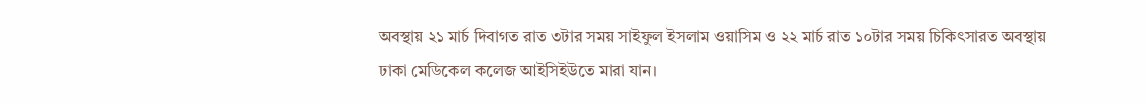অবস্থায় ২১ মার্চ দিবাগত রাত ৩টার সময় সাইফুল ইসলাম ওয়াসিম ও ২২ মার্চ রাত ১০টার সময় চিকিৎসারত অবস্থায় ঢাকা মেডিকেল কলেজ আইসিইউতে মারা যান।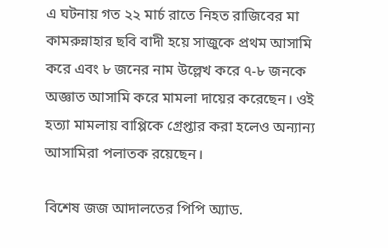এ ঘটনায় গত ২২ মার্চ রাতে নিহত রাজিবের মা কামরুন্নাহার ছবি বাদী হয়ে সাজুকে প্রথম আসামি করে এবং ৮ জনের নাম উল্লেখ করে ৭-৮ জনকে অজ্ঞাত আসামি করে মামলা দায়ের করেছেন। ওই হত্যা মামলায় বাপ্পিকে গ্রেপ্তার করা হলেও অন্যান্য আসামিরা পলাতক রয়েছেন।

বিশেষ জজ আদালতের পিপি অ্যাড.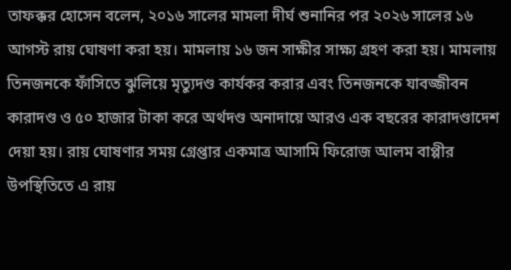তাফক্কর হোসেন বলেন, ২০১৬ সালের মামলা দীর্ঘ শুনানির পর ২০২৬ সালের ১৬ আগস্ট রায় ঘোষণা করা হয়। মামলায় ১৬ জন সাক্ষীর সাক্ষ্য গ্রহণ করা হয়। মামলায় তিনজনকে ফাঁসিতে ঝুলিয়ে মৃত্যুদণ্ড কার্যকর করার এবং তিনজনকে যাবজ্জীবন কারাদণ্ড ও ৫০ হাজার টাকা করে অর্থদণ্ড অনাদায়ে আরও এক বছরের কারাদণ্ডাদেশ দেয়া হয়। রায় ঘোষণার সময় গ্রেপ্তার একমাত্র আসামি ফিরোজ আলম বাপ্পীর উপস্থিতিতে এ রায়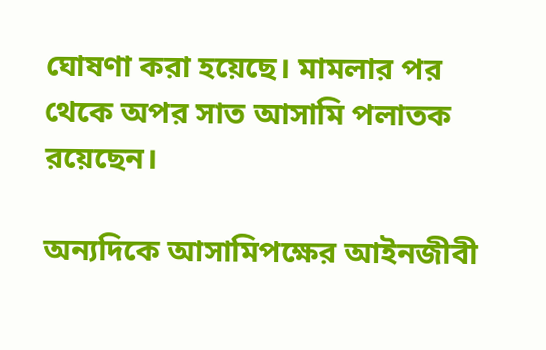ঘোষণা করা হয়েছে। মামলার পর থেকে অপর সাত আসামি পলাতক রয়েছেন।

অন্যদিকে আসামিপক্ষের আইনজীবী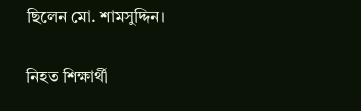ছিলেন মো. শামসুদ্দিন।

নিহত শিক্ষার্থী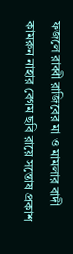ফজলে রাব্বী রাজিবের মা ও মামলার বাদী কামরুন নাহার বেগম ছবি রায়ে সন্তোষ প্রকাশ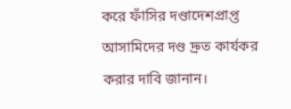করে ফাঁসির দণ্ডাদেশপ্রাপ্ত আসামিদের দণ্ড দ্রুত কার্যকর করার দাবি জানান।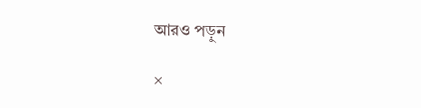আরও পড়ুন

×